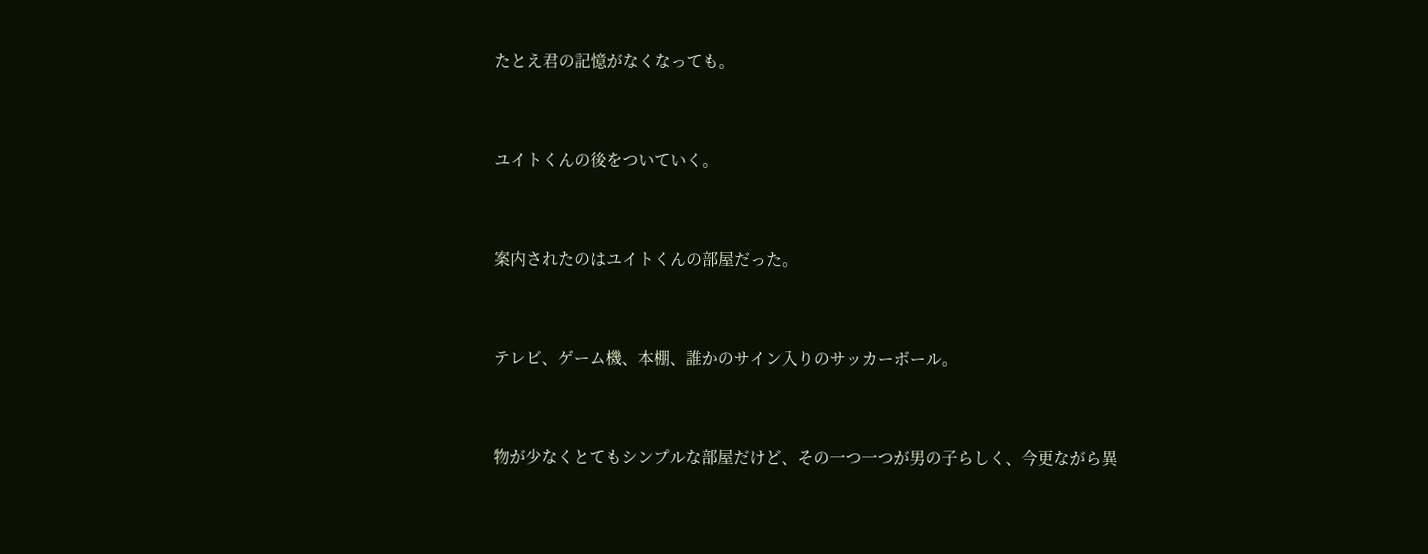たとえ君の記憶がなくなっても。



ユイトくんの後をついていく。



案内されたのはユイトくんの部屋だった。



テレビ、ゲーム機、本棚、誰かのサイン入りのサッカーボール。



物が少なくとてもシンプルな部屋だけど、その一つ一つが男の子らしく、今更ながら異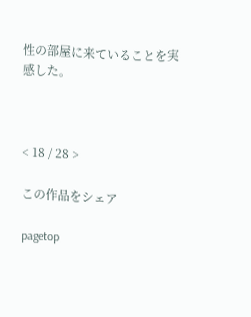性の部屋に来ていることを実感した。



< 18 / 28 >

この作品をシェア

pagetop